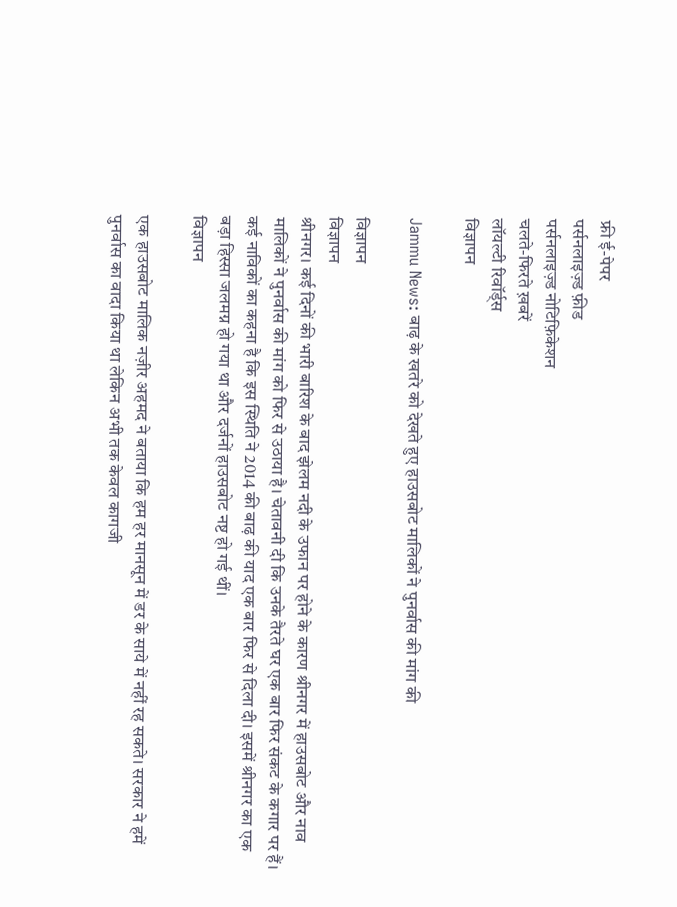फ्री ई-पेपर
पर्सनलाइज़्ड फ़ीड
पर्सनलाइज़्ड नोटिफ़िकेशन
चलते-फिरते ख़बरें
लॉयल्टी रिवॉर्ड्स
विज्ञापन

Jammu News: बाढ़ के खतरे को देखते हुए हाउसबोट मालिकों ने पुनर्वास की मांग की

विज्ञापन
विज्ञापन
श्रीनगर। कई दिनों की भारी बारिश के बाद झेलम नदी के उफान पर होने के कारण श्रीनगर में हाउसबोट और नाव मालिकों ने पुनर्वास की मांग को फिर से उठाया है। चेतावनी दी कि उनके तैरते घर एक बार फिर संकट के कगार पर हैं। कई नाविकों का कहना है कि इस स्थिति ने 2014 की बाढ़ की याद एक बार फिर से दिला दी। इसमें श्रीनगर का एक बड़ा हिस्सा जलमग्न हो गया था और दर्जनों हाउसबोट नष्ट हो गई थीं।
विज्ञापन

एक हाउसबोट मालिक नज़ीर अहमद ने बताया कि हम हर मानसून में डर के साये में नहीं रह सकते। सरकार ने हमें पुनर्वास का वादा किया था लेकिन अभी तक केवल कागजी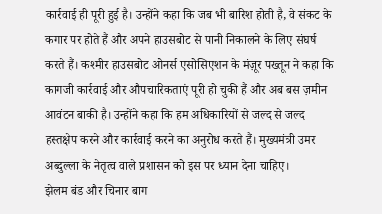कार्रवाई ही पूरी हुई है। उन्होंने कहा कि जब भी बारिश होती है, वे संकट के कगार पर होते हैं और अपने हाउसबोट से पानी निकालने के लिए संघर्ष करते हैं। कश्मीर हाउसबोट ओनर्स एसोसिएशन के मंज़ूर पख्तून ने कहा कि कागजी कार्रवाई और औपचारिकताएं पूरी हो चुकी हैं और अब बस ज़मीन आवंटन बाकी है। उन्होंने कहा कि हम अधिकारियों से जल्द से जल्द हस्तक्षेप करने और कार्रवाई करने का अनुरोध करते हैं। मुख्यमंत्री उमर अब्दुल्ला के नेतृत्व वाले प्रशासन को इस पर ध्यान देना चाहिए।
झेलम बंड और चिनार बाग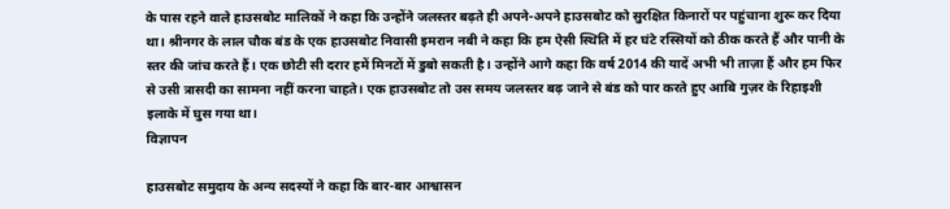के पास रहने वाले हाउसबोट मालिकों ने कहा कि उन्होंने जलस्तर बढ़ते ही अपने-अपने हाउसबोट को सुरक्षित किनारों पर पहुंचाना शुरू कर दिया था। श्रीनगर के लाल चौक बंड के एक हाउसबोट निवासी इमरान नबी ने कहा कि हम ऐसी स्थिति में हर घंटे रस्सियों को ठीक करते हैं और पानी के स्तर की जांच करते हैं। एक छोटी सी दरार हमें मिनटों में डुबो सकती है। उन्होंने आगे कहा कि वर्ष 2014 की यादें अभी भी ताज़ा हैं और हम फिर से उसी त्रासदी का सामना नहीं करना चाहते। एक हाउसबोट तो उस समय जलस्तर बढ़ जाने से बंड को पार करते हुए आबि गुज़र के रिहाइशी इलाके में घुस गया था।
विज्ञापन

हाउसबोट समुदाय के अन्य सदस्यों ने कहा कि बार-बार आश्वासन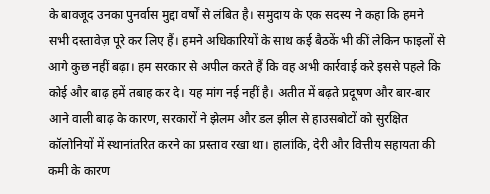के बावजूद उनका पुनर्वास मुद्दा वर्षों से लंबित है। समुदाय के एक सदस्य ने कहा कि हमने सभी दस्तावेज़ पूरे कर लिए हैं। हमने अधिकारियों के साथ कई बैठकें भी कीं लेकिन फाइलों से आगे कुछ नहीं बढ़ा। हम सरकार से अपील करते हैं कि वह अभी कार्रवाई करे इससे पहले कि कोई और बाढ़ हमें तबाह कर दे। यह मांग नई नहीं है। अतीत में बढ़ते प्रदूषण और बार-बार आने वाली बाढ़ के कारण, सरकारों ने झेलम और डल झील से हाउसबोटों को सुरक्षित कॉलोनियों में स्थानांतरित करने का प्रस्ताव रखा था। हालांकि, देरी और वित्तीय सहायता की कमी के कारण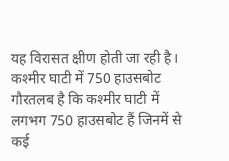यह विरासत क्षीण होती जा रही है।
कश्मीर घाटी में 750 हाउसबोट
गौरतलब है कि कश्मीर घाटी में लगभग 750 हाउसबोट हैं जिनमें से कई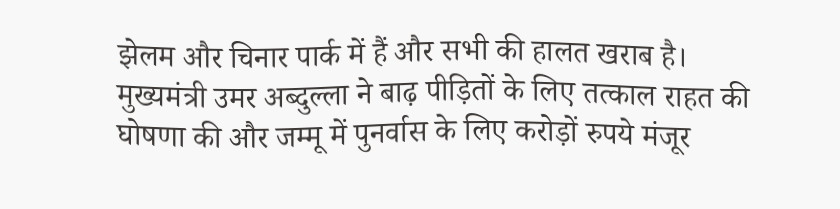झेलम और चिनार पार्क में हैं और सभी की हालत खराब है। मुख्यमंत्री उमर अब्दुल्ला ने बाढ़ पीड़ितों के लिए तत्काल राहत की घोषणा की और जम्मू में पुनर्वास के लिए करोड़ों रुपये मंजूर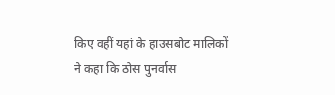किए वहीं यहां के हाउसबोट मालिकों ने कहा कि ठोस पुनर्वास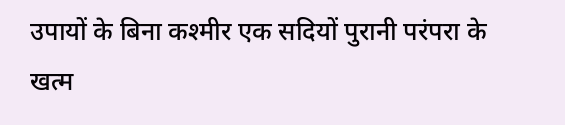उपायों के बिना कश्मीर एक सदियों पुरानी परंपरा के खत्म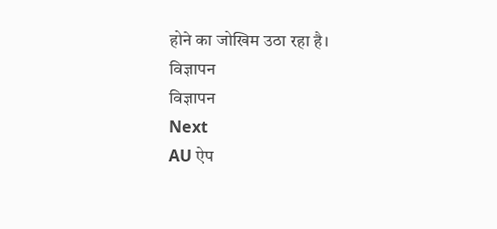होने का जोखिम उठा रहा है।
विज्ञापन
विज्ञापन
Next
AU ऐप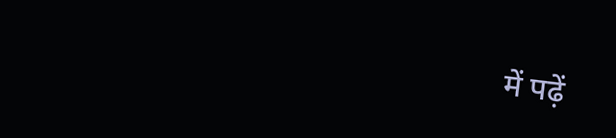में पढ़ें